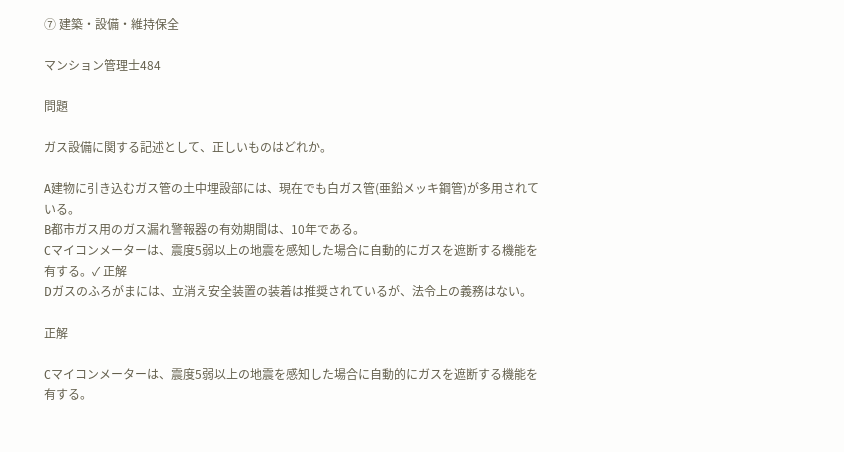⑦ 建築・設備・維持保全

マンション管理士484

問題

ガス設備に関する記述として、正しいものはどれか。

A建物に引き込むガス管の土中埋設部には、現在でも白ガス管(亜鉛メッキ鋼管)が多用されている。
B都市ガス用のガス漏れ警報器の有効期間は、10年である。
Cマイコンメーターは、震度5弱以上の地震を感知した場合に自動的にガスを遮断する機能を有する。✓ 正解
Dガスのふろがまには、立消え安全装置の装着は推奨されているが、法令上の義務はない。

正解

Cマイコンメーターは、震度5弱以上の地震を感知した場合に自動的にガスを遮断する機能を有する。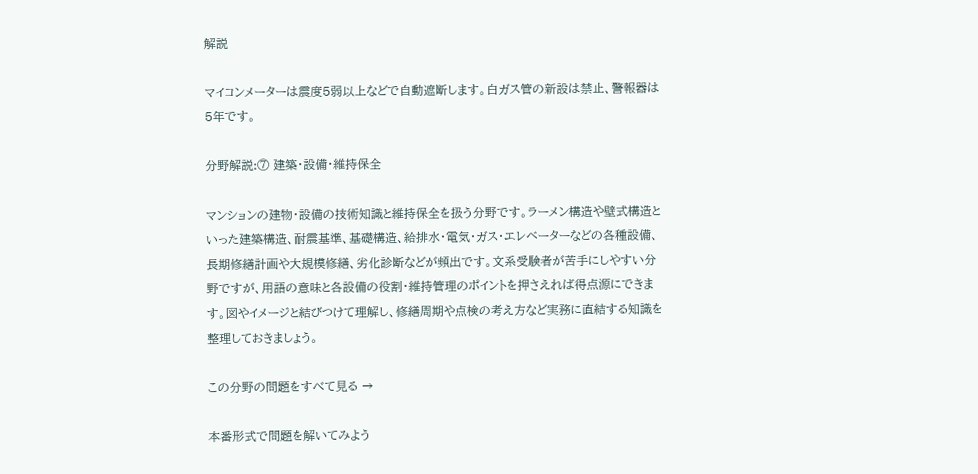解説

マイコンメーターは震度5弱以上などで自動遮断します。白ガス管の新設は禁止、警報器は5年です。

分野解説:⑦ 建築・設備・維持保全

マンションの建物・設備の技術知識と維持保全を扱う分野です。ラーメン構造や壁式構造といった建築構造、耐震基準、基礎構造、給排水・電気・ガス・エレベーターなどの各種設備、長期修繕計画や大規模修繕、劣化診断などが頻出です。文系受験者が苦手にしやすい分野ですが、用語の意味と各設備の役割・維持管理のポイントを押さえれば得点源にできます。図やイメージと結びつけて理解し、修繕周期や点検の考え方など実務に直結する知識を整理しておきましょう。

この分野の問題をすべて見る →

本番形式で問題を解いてみよう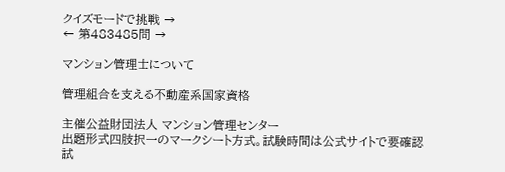クイズモードで挑戦 →
← 第483485問 →

マンション管理士について

管理組合を支える不動産系国家資格

主催公益財団法人 マンション管理センター
出題形式四肢択一のマークシート方式。試験時間は公式サイトで要確認
試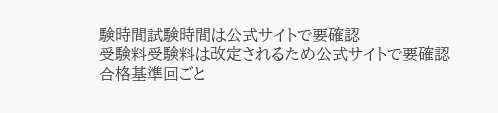験時間試験時間は公式サイトで要確認
受験料受験料は改定されるため公式サイトで要確認
合格基準回ごと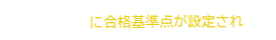に合格基準点が設定され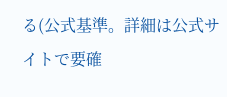る(公式基準。詳細は公式サイトで要確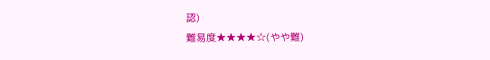認)
難易度★★★★☆(やや難)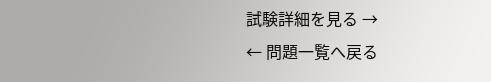試験詳細を見る →
← 問題一覧へ戻る